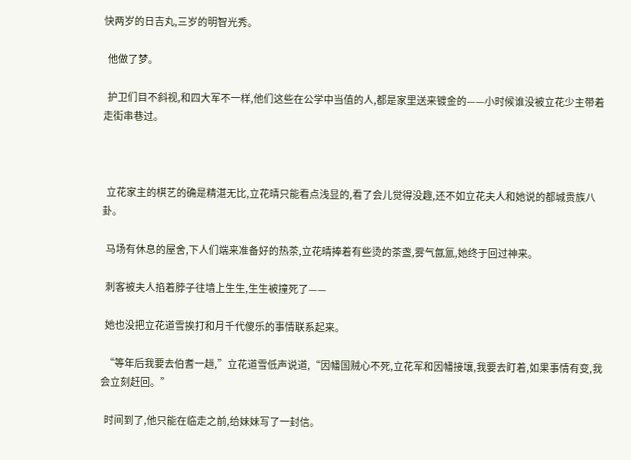快两岁的日吉丸,三岁的明智光秀。

  他做了梦。

  护卫们目不斜视,和四大军不一样,他们这些在公学中当值的人,都是家里送来镀金的——小时候谁没被立花少主带着走街串巷过。



  立花家主的棋艺的确是精湛无比,立花晴只能看点浅显的,看了会儿觉得没趣,还不如立花夫人和她说的都城贵族八卦。

  马场有休息的屋舍,下人们端来准备好的热茶,立花晴捧着有些烫的茶盏,雾气氤氲,她终于回过神来。

  刺客被夫人掐着脖子往墙上生生,生生被撞死了——

  她也没把立花道雪挨打和月千代傻乐的事情联系起来。

  “等年后我要去伯耆一趟,”立花道雪低声说道,“因幡国贼心不死,立花军和因幡接壤,我要去盯着,如果事情有变,我会立刻赶回。”

  时间到了,他只能在临走之前,给妹妹写了一封信。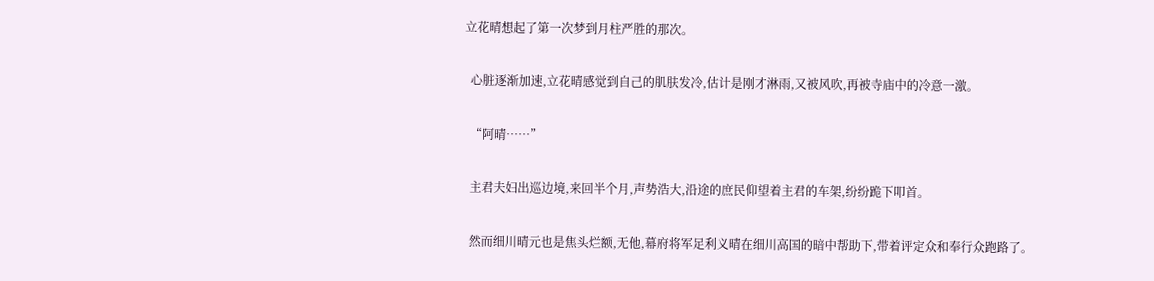立花晴想起了第一次梦到月柱严胜的那次。

  心脏逐渐加速,立花晴感觉到自己的肌肤发冷,估计是刚才淋雨,又被风吹,再被寺庙中的冷意一激。

  “阿晴……”

  主君夫妇出巡边境,来回半个月,声势浩大,沿途的庶民仰望着主君的车架,纷纷跪下叩首。

  然而细川晴元也是焦头烂额,无他,幕府将军足利义晴在细川高国的暗中帮助下,带着评定众和奉行众跑路了。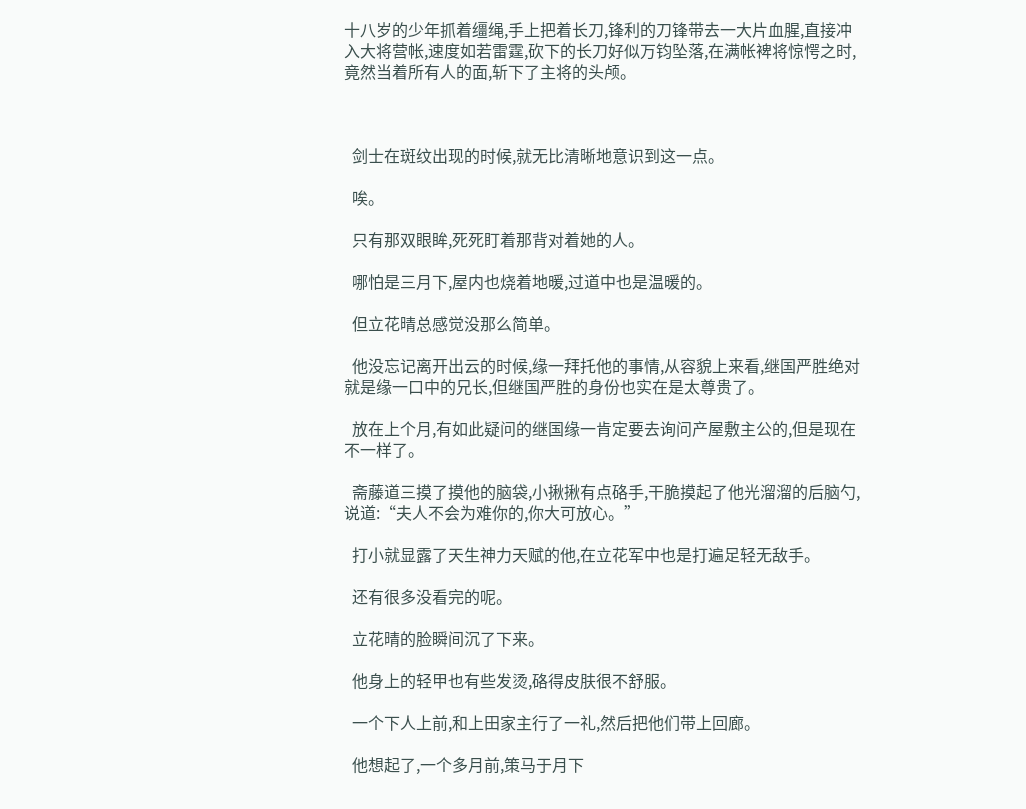十八岁的少年抓着缰绳,手上把着长刀,锋利的刀锋带去一大片血腥,直接冲入大将营帐,速度如若雷霆,砍下的长刀好似万钧坠落,在满帐裨将惊愕之时,竟然当着所有人的面,斩下了主将的头颅。



  剑士在斑纹出现的时候,就无比清晰地意识到这一点。

  唉。

  只有那双眼眸,死死盯着那背对着她的人。

  哪怕是三月下,屋内也烧着地暖,过道中也是温暖的。

  但立花晴总感觉没那么简单。

  他没忘记离开出云的时候,缘一拜托他的事情,从容貌上来看,继国严胜绝对就是缘一口中的兄长,但继国严胜的身份也实在是太尊贵了。

  放在上个月,有如此疑问的继国缘一肯定要去询问产屋敷主公的,但是现在不一样了。

  斋藤道三摸了摸他的脑袋,小揪揪有点硌手,干脆摸起了他光溜溜的后脑勺,说道:“夫人不会为难你的,你大可放心。”

  打小就显露了天生神力天赋的他,在立花军中也是打遍足轻无敌手。

  还有很多没看完的呢。

  立花晴的脸瞬间沉了下来。

  他身上的轻甲也有些发烫,硌得皮肤很不舒服。

  一个下人上前,和上田家主行了一礼,然后把他们带上回廊。

  他想起了,一个多月前,策马于月下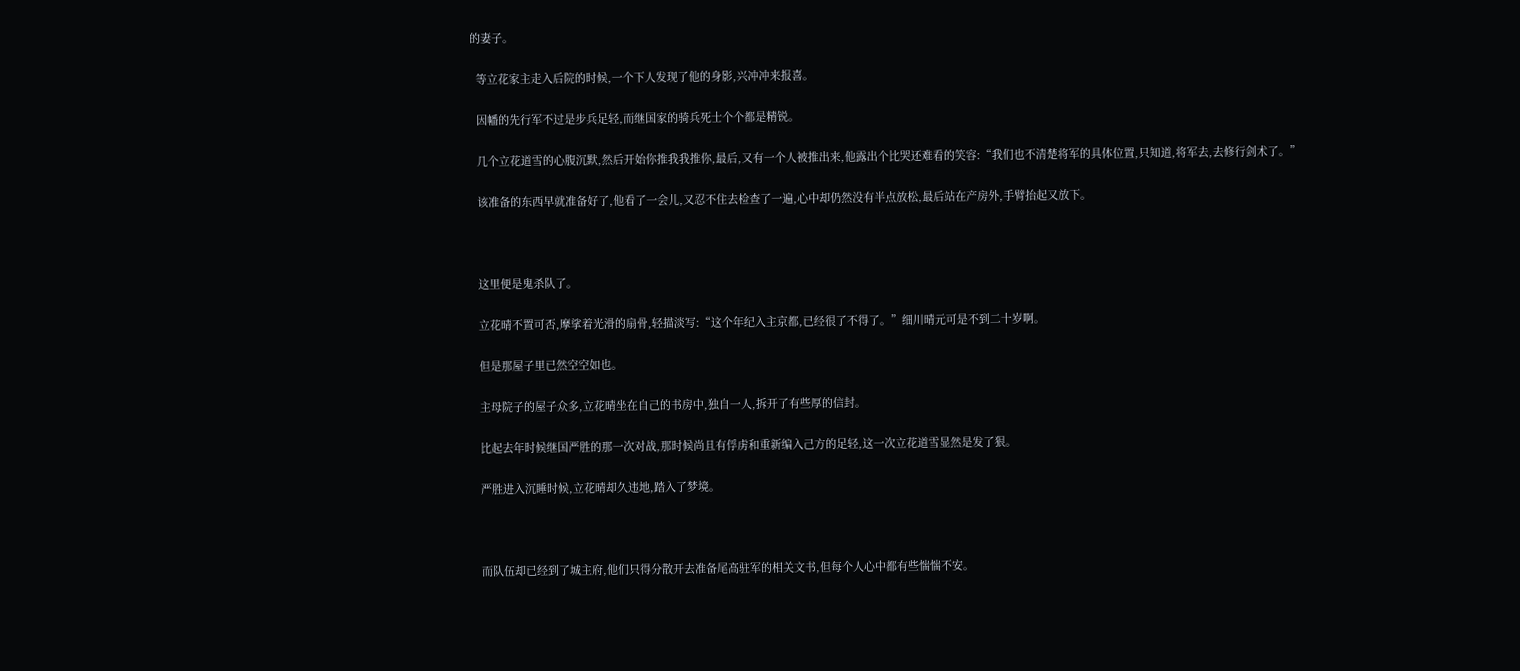的妻子。

  等立花家主走入后院的时候,一个下人发现了他的身影,兴冲冲来报喜。

  因幡的先行军不过是步兵足轻,而继国家的骑兵死士个个都是精锐。

  几个立花道雪的心腹沉默,然后开始你推我我推你,最后,又有一个人被推出来,他露出个比哭还难看的笑容:“我们也不清楚将军的具体位置,只知道,将军去,去修行剑术了。”

  该准备的东西早就准备好了,他看了一会儿,又忍不住去检查了一遍,心中却仍然没有半点放松,最后站在产房外,手臂抬起又放下。



  这里便是鬼杀队了。

  立花晴不置可否,摩挲着光滑的扇骨,轻描淡写:“这个年纪入主京都,已经很了不得了。”细川晴元可是不到二十岁啊。

  但是那屋子里已然空空如也。

  主母院子的屋子众多,立花晴坐在自己的书房中,独自一人,拆开了有些厚的信封。

  比起去年时候继国严胜的那一次对战,那时候尚且有俘虏和重新编入己方的足轻,这一次立花道雪显然是发了狠。

  严胜进入沉睡时候,立花晴却久违地,踏入了梦境。



  而队伍却已经到了城主府,他们只得分散开去准备尾高驻军的相关文书,但每个人心中都有些惴惴不安。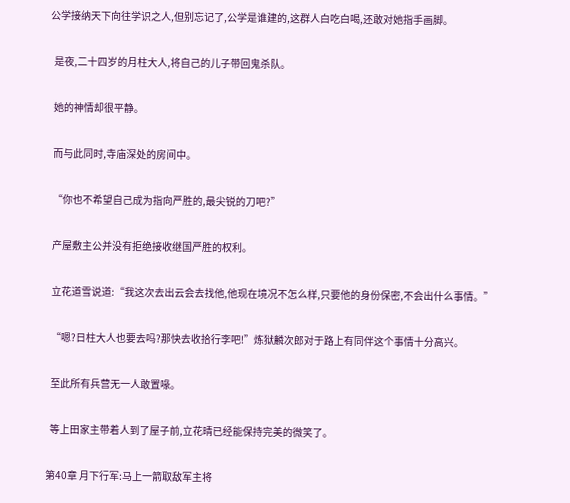公学接纳天下向往学识之人,但别忘记了,公学是谁建的,这群人白吃白喝,还敢对她指手画脚。

  是夜,二十四岁的月柱大人,将自己的儿子带回鬼杀队。

  她的神情却很平静。

  而与此同时,寺庙深处的房间中。

  “你也不希望自己成为指向严胜的,最尖锐的刀吧?”

  产屋敷主公并没有拒绝接收继国严胜的权利。

  立花道雪说道:“我这次去出云会去找他,他现在境况不怎么样,只要他的身份保密,不会出什么事情。”

  “嗯?日柱大人也要去吗?那快去收拾行李吧!”炼狱麟次郎对于路上有同伴这个事情十分高兴。

  至此所有兵营无一人敢置喙。

  等上田家主带着人到了屋子前,立花晴已经能保持完美的微笑了。

第40章 月下行军:马上一箭取敌军主将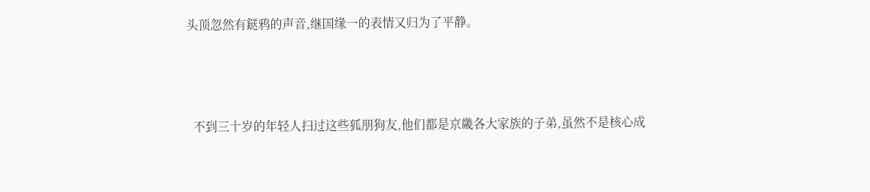头顶忽然有鎹鸦的声音,继国缘一的表情又归为了平静。



  不到三十岁的年轻人扫过这些狐朋狗友,他们都是京畿各大家族的子弟,虽然不是核心成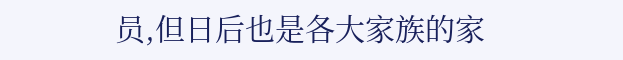员,但日后也是各大家族的家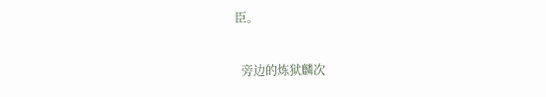臣。

  旁边的炼狱麟次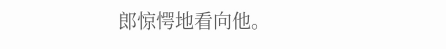郎惊愕地看向他。